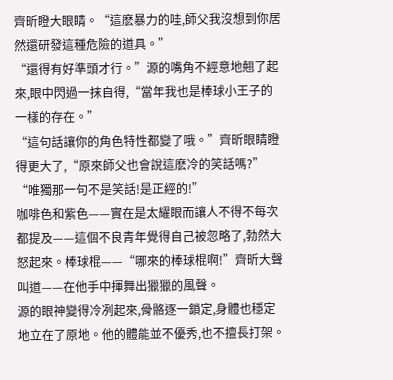齊昕瞪大眼睛。“這麽暴力的哇,師父我沒想到你居然還研發這種危險的道具。”
“還得有好準頭才行。”源的嘴角不經意地翹了起來,眼中閃過一抹自得,“當年我也是棒球小王子的一樣的存在。”
“這句話讓你的角色特性都變了哦。”齊昕眼睛瞪得更大了,“原來師父也會說這麽冷的笑話嗎?”
“唯獨那一句不是笑話!是正經的!”
咖啡色和紫色——實在是太耀眼而讓人不得不每次都提及——這個不良青年覺得自己被忽略了,勃然大怒起來。棒球棍——“哪來的棒球棍啊!”齊昕大聲叫道——在他手中揮舞出獵獵的風聲。
源的眼神變得冷冽起來,骨骼逐一鎖定,身體也穩定地立在了原地。他的體能並不優秀,也不擅長打架。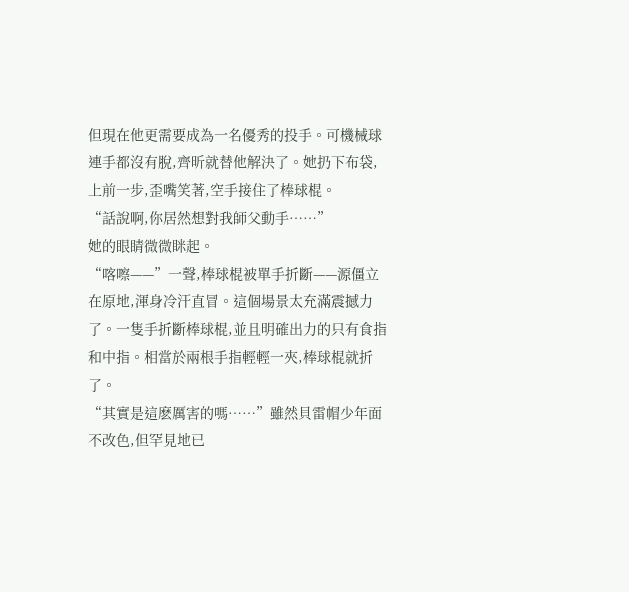但現在他更需要成為一名優秀的投手。可機械球連手都沒有脫,齊昕就替他解決了。她扔下布袋,上前一步,歪嘴笑著,空手接住了棒球棍。
“話說啊,你居然想對我師父動手……”
她的眼睛微微眯起。
“喀嚓——”一聲,棒球棍被單手折斷——源僵立在原地,渾身冷汗直冒。這個場景太充滿震撼力了。一隻手折斷棒球棍,並且明確出力的只有食指和中指。相當於兩根手指輕輕一夾,棒球棍就折了。
“其實是這麽厲害的嗎……”雖然貝雷帽少年面不改色,但罕見地已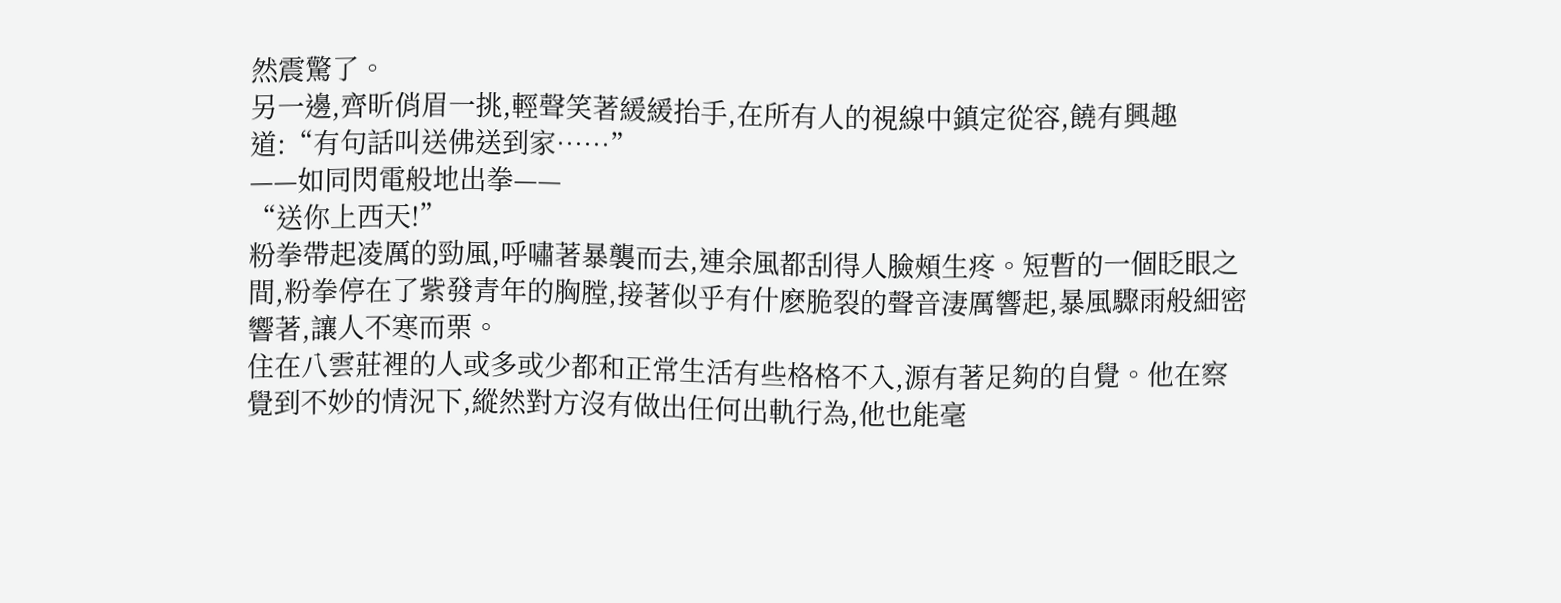然震驚了。
另一邊,齊昕俏眉一挑,輕聲笑著緩緩抬手,在所有人的視線中鎮定從容,饒有興趣道:“有句話叫送佛送到家……”
——如同閃電般地出拳——
“送你上西天!”
粉拳帶起凌厲的勁風,呼嘯著暴襲而去,連余風都刮得人臉頰生疼。短暫的一個眨眼之間,粉拳停在了紫發青年的胸膛,接著似乎有什麽脆裂的聲音淒厲響起,暴風驟雨般細密響著,讓人不寒而栗。
住在八雲莊裡的人或多或少都和正常生活有些格格不入,源有著足夠的自覺。他在察覺到不妙的情況下,縱然對方沒有做出任何出軌行為,他也能毫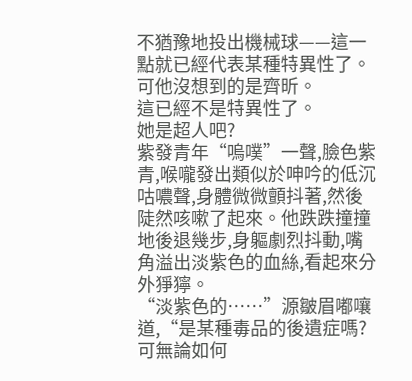不猶豫地投出機械球——這一點就已經代表某種特異性了。可他沒想到的是齊昕。
這已經不是特異性了。
她是超人吧?
紫發青年“嗚噗”一聲,臉色紫青,喉嚨發出類似於呻吟的低沉咕噥聲,身體微微顫抖著,然後陡然咳嗽了起來。他跌跌撞撞地後退幾步,身軀劇烈抖動,嘴角溢出淡紫色的血絲,看起來分外猙獰。
“淡紫色的……”源皺眉嘟嚷道,“是某種毒品的後遺症嗎?可無論如何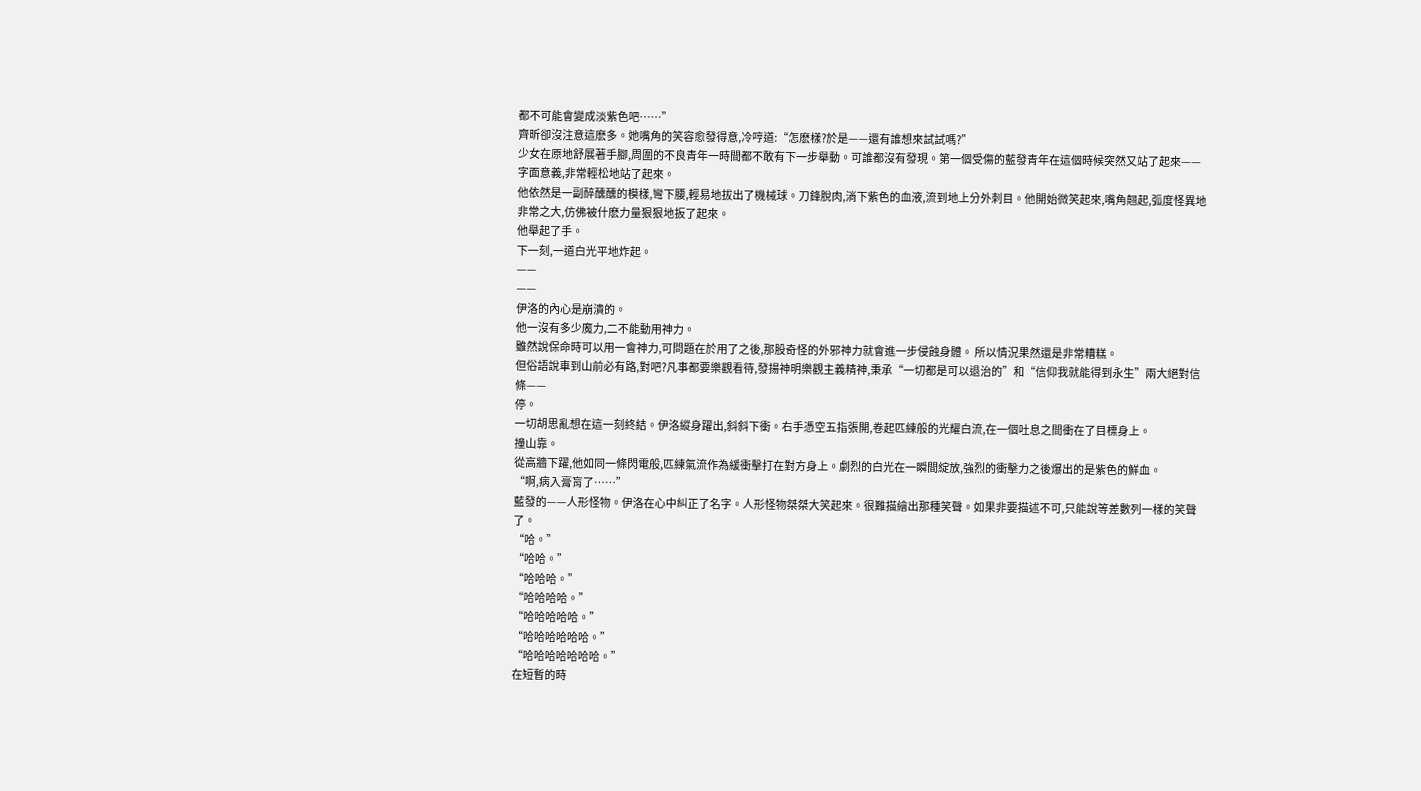都不可能會變成淡紫色吧……”
齊昕卻沒注意這麽多。她嘴角的笑容愈發得意,冷哼道:“怎麽樣?於是——還有誰想來試試嗎?”
少女在原地舒展著手腳,周圍的不良青年一時間都不敢有下一步舉動。可誰都沒有發現。第一個受傷的藍發青年在這個時候突然又站了起來——
字面意義,非常輕松地站了起來。
他依然是一副醉醺醺的模樣,彎下腰,輕易地拔出了機械球。刀鋒脫肉,淌下紫色的血液,流到地上分外刺目。他開始微笑起來,嘴角翹起,弧度怪異地非常之大,仿佛被什麽力量狠狠地扳了起來。
他舉起了手。
下一刻,一道白光平地炸起。
——
——
伊洛的內心是崩潰的。
他一沒有多少魔力,二不能動用神力。
雖然說保命時可以用一會神力,可問題在於用了之後,那股奇怪的外邪神力就會進一步侵蝕身體。 所以情況果然還是非常糟糕。
但俗語說車到山前必有路,對吧?凡事都要樂觀看待,發揚神明樂觀主義精神,秉承“一切都是可以退治的”和“信仰我就能得到永生”兩大絕對信條——
停。
一切胡思亂想在這一刻終結。伊洛縱身躍出,斜斜下衝。右手憑空五指張開,卷起匹練般的光耀白流,在一個吐息之間衝在了目標身上。
撞山靠。
從高牆下躍,他如同一條閃電般,匹練氣流作為緩衝擊打在對方身上。劇烈的白光在一瞬間綻放,強烈的衝擊力之後爆出的是紫色的鮮血。
“啊,病入膏肓了……”
藍發的——人形怪物。伊洛在心中糾正了名字。人形怪物桀桀大笑起來。很難描繪出那種笑聲。如果非要描述不可,只能說等差數列一樣的笑聲了。
“哈。”
“哈哈。”
“哈哈哈。”
“哈哈哈哈。”
“哈哈哈哈哈。”
“哈哈哈哈哈哈。”
“哈哈哈哈哈哈哈。”
在短暫的時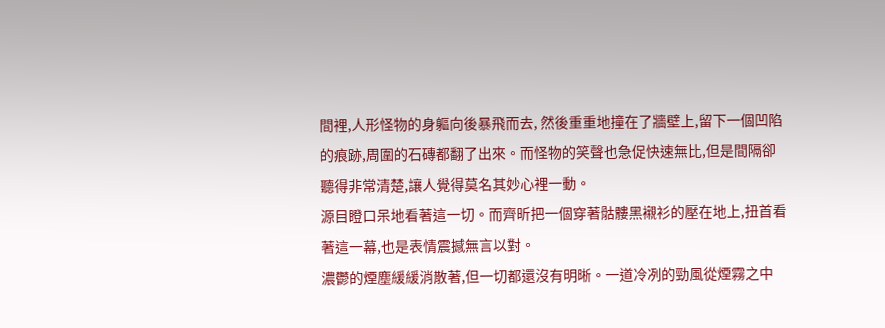間裡,人形怪物的身軀向後暴飛而去, 然後重重地撞在了牆壁上,留下一個凹陷的痕跡,周圍的石磚都翻了出來。而怪物的笑聲也急促快速無比,但是間隔卻聽得非常清楚,讓人覺得莫名其妙心裡一動。
源目瞪口呆地看著這一切。而齊昕把一個穿著骷髏黑襯衫的壓在地上,扭首看著這一幕,也是表情震撼無言以對。
濃鬱的煙塵緩緩消散著,但一切都還沒有明晰。一道冷冽的勁風從煙霧之中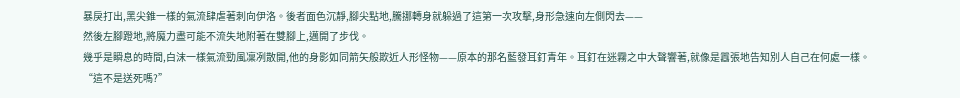暴戾打出,黑尖錐一樣的氣流肆虐著刺向伊洛。後者面色沉靜,腳尖點地,騰挪轉身就躲過了這第一次攻擊,身形急速向左側閃去——
然後左腳蹬地,將魔力盡可能不流失地附著在雙腳上,邁開了步伐。
幾乎是瞬息的時間,白沫一樣氣流勁風凜冽散開,他的身影如同箭矢般欺近人形怪物——原本的那名藍發耳釘青年。耳釘在迷霧之中大聲響著,就像是囂張地告知別人自己在何處一樣。
“這不是送死嗎?”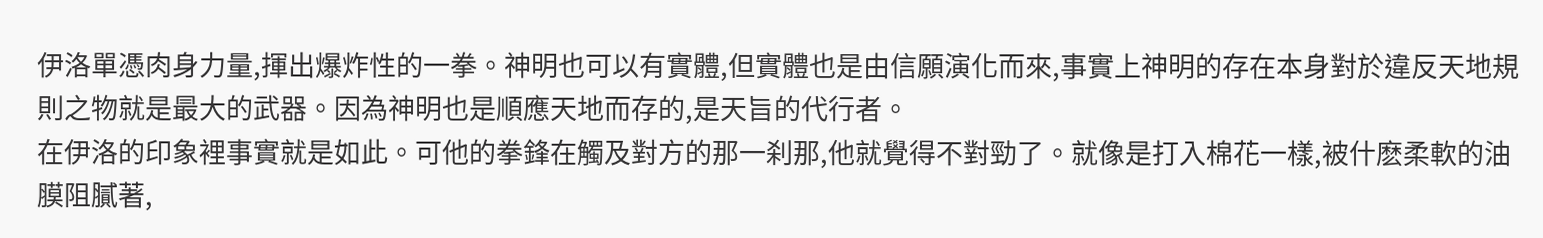伊洛單憑肉身力量,揮出爆炸性的一拳。神明也可以有實體,但實體也是由信願演化而來,事實上神明的存在本身對於違反天地規則之物就是最大的武器。因為神明也是順應天地而存的,是天旨的代行者。
在伊洛的印象裡事實就是如此。可他的拳鋒在觸及對方的那一刹那,他就覺得不對勁了。就像是打入棉花一樣,被什麽柔軟的油膜阻膩著,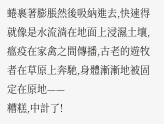蜷裹著膨脹然後吸納進去,快速得就像是水流淌在地面上浸濕土壤,瘟疫在家禽之間傳播,古老的遊牧者在草原上奔馳,身體漸漸地被固定在原地——
糟糕,中計了!